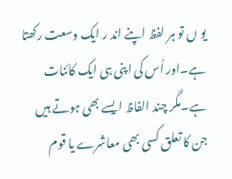یو ں تو ہر لفظ اپنے اند ر ایک وسعت رکھتا ہے۔اور اُس کی اپنی ہی ایک کائنات ہے۔مگر چند الفاظ ایسے بھی ہوتے ہیں جن کا تعلق کسی بھی معاشرے یا قوم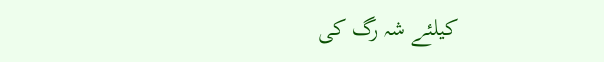کیلئے شہ رگ کی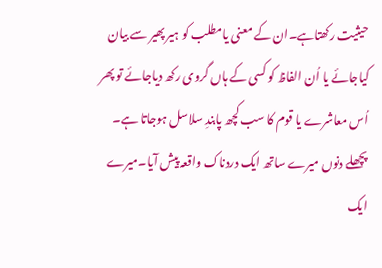حیثیت رکھتاہے۔ان کے معنی یامطلب کو ہیر پھیر سے بیان کیاجائے یا اُن الفاظ کو کسی کے ہاں گروی رکھ دیاجائے تو پھر اُس معاشرے یا قوم کا سب کچھ پابندِ سلاسل ہوجاتا ہے۔ پچھلے دنوں میرے ساتھ ایک دردناک واقعہ پیش آیا۔میرے ایک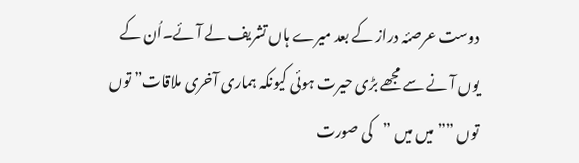دوست عرصئہ دراز کے بعد میرے ہاں تشریف لے آئے۔اُن کے یوں آ نے سے مجھے بڑی حیرت ہوئی کیونکہ ہماری آخری ملاقات” توں توں ””میں میں ”کی صورت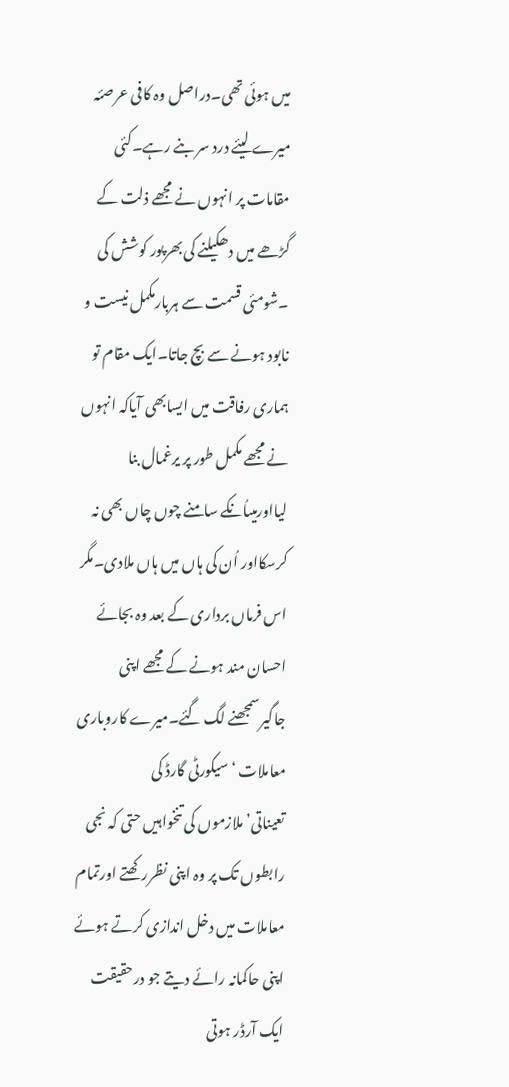میں ہوئی تھی۔دراصل وہ کافی عرصئہ میرے لیئے درد سر بنے رہے۔کئی مقامات پر انہوں نے مجھے ذلت کے گڑھے میں دھکیلنے کی بھرپور کوشش کی ۔شومئی قسمت سے ہربارمکمل نیست و نابود ہونے سے بچ جاتا۔ایک مقام تو ہماری رفاقت میں ایسابھی آیاکہ انہوں نے مجھے مکمل طور پر یرغمال بنا لیااورمیںاُنکے سامنے چوں چاں بھی نہ کرسکااور اُن کی ہاں میں ہاں ملادی۔مگر اس فرماں برداری کے بعد وہ بجائے احسان مند ہونے کے مجھے اپنی جاگیرسمجھنے لگ گئے۔میرے کاروباری معاملات ‘سیکورٹی گارڈ کی تعیناتی’ملازموں کی تنخواہیں حتی کہ نجی رابطوں تک پر وہ اپنی نظررکھتے اورتمام معاملات میں دخل اندازی کرتے ہوئے اپنی حاکمانہ رائے دیتے جو درحقیقت ایک آرڈر ہوتی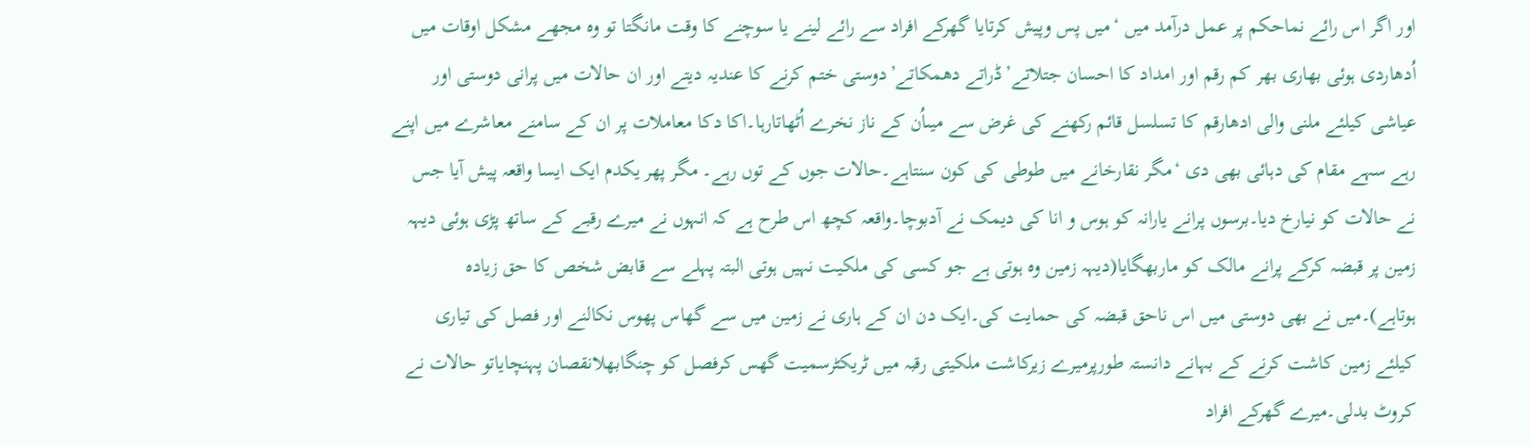اور اگر اس رائے نماحکم پر عمل درآمد میں ‘میں پس وپیش کرتایا گھرکے افراد سے رائے لینے یا سوچنے کا وقت مانگتا تو وہ مجھے مشکل اوقات میں اُدھاردی ہوئی بھاری بھر کم رقم اور امداد کا احسان جتلاتے’ڈراتے دھمکاتے’دوستی ختم کرنے کا عندیہ دیتے اور ان حالات میں پرانی دوستی اور عیاشی کیلئے ملنی والی ادھارقم کا تسلسل قائم رکھنے کی غرض سے میںاُن کے ناز نخرے اُٹھاتارہا۔اکا دکا معاملات پر ان کے سامنے معاشرے میں اپنے رہے سہے مقام کی دہائی بھی دی ‘مگر نقارخانے میں طوطی کی کون سنتاہے۔حالات جوں کے توں رہے۔ مگر پھر یکدم ایک ایسا واقعہ پیش آیا جس نے حالات کو نیارخ دیا۔برسوں پرانے یارانہ کو ہوس و انا کی دیمک نے آدبوچا۔واقعہ کچھ اس طرح ہے کہ انہوں نے میرے رقبے کے ساتھ پڑی ہوئی دیہہ زمین پر قبضہ کرکے پرانے مالک کو ماربھگایا(دیہہ زمین وہ ہوتی ہے جو کسی کی ملکیت نہیں ہوتی البتہ پہلے سے قابض شخص کا حق زیادہ ہوتاہے)۔میں نے بھی دوستی میں اس ناحق قبضہ کی حمایت کی۔ایک دن ان کے ہاری نے زمین میں سے گھاس پھوس نکالنے اور فصل کی تیاری کیلئے زمین کاشت کرنے کے بہانے دانستہ طورپرمیرے زیرکاشت ملکیتی رقبہ میں ٹریکٹرسمیت گھس کرفصل کو چنگابھلانقصان پہنچایاتو حالات نے کروٹ بدلی۔میرے گھرکے افراد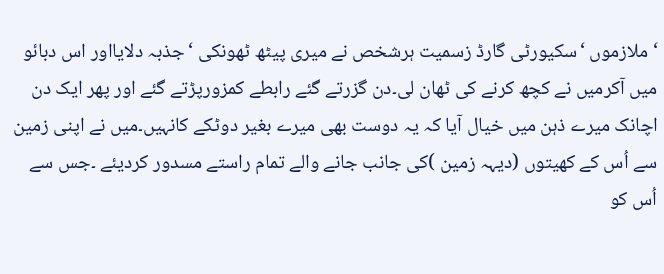‘ملازموں ‘سکیورٹی گارڈ زسمیت ہرشخص نے میری پیٹھ ٹھونکی ‘جذبہ دلایااور اس دبائو میں آکرمیں نے کچھ کرنے کی ٹھان لی۔دن گزرتے گئے رابطے کمزورپڑتے گئے اور پھر ایک دن اچانک میرے ذہن میں خیال آیا کہ یہ دوست بھی میرے بغیر دوٹکے کانہیں۔میں نے اپنی زمین سے اُس کے کھیتوں (دیہہ زمین )کی جانب جانے والے تمام راستے مسدور کردیئے ۔جس سے اُس کو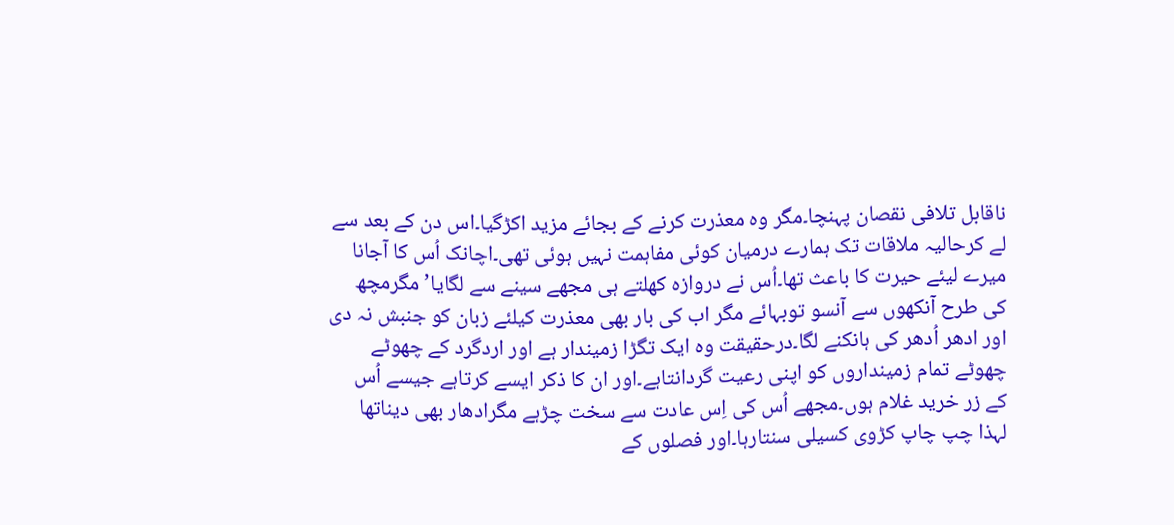ناقابل تلافی نقصان پہنچا۔مگر وہ معذرت کرنے کے بجائے مزید اکڑگیا۔اس دن کے بعد سے لے کرحالیہ ملاقات تک ہمارے درمیان کوئی مفاہمت نہیں ہوئی تھی۔اچانک اُس کا آجانا میرے لیئے حیرت کا باعث تھا۔اُس نے دروازہ کھلتے ہی مجھے سینے سے لگایا’مگرمچھ کی طرح آنکھوں سے آنسو توبہائے مگر اب کی بار بھی معذرت کیلئے زبان کو جنبش نہ دی اور ادھر اُدھر کی ہانکنے لگا۔درحقیقت وہ ایک تگڑا زمیندار ہے اور اردگرد کے چھوٹے چھوٹے تمام زمینداروں کو اپنی رعیت گردانتاہے۔اور ان کا ذکر ایسے کرتاہے جیسے اُس کے زر خرید غلام ہوں۔مجھے اُس کی اِس عادت سے سخت چڑہے مگرادھار بھی دیناتھا لہذا چپ چاپ کڑوی کسیلی سنتارہا۔اور فصلوں کے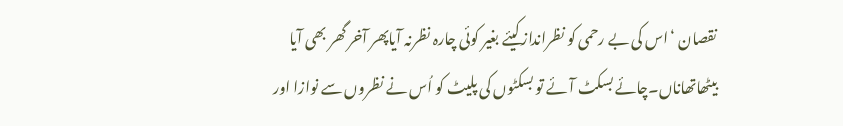نقصان ‘اس کی بے رحمی کو نظراندازکیئے بغیر کوئی چارہ نظرنہ آیاپھر آخر گھر بھی آیا بیٹھاتھاناں۔چائے بسکٹ آئے تو بسکٹوں کی پلیٹ کو اُس نے نظروں سے نوازا اور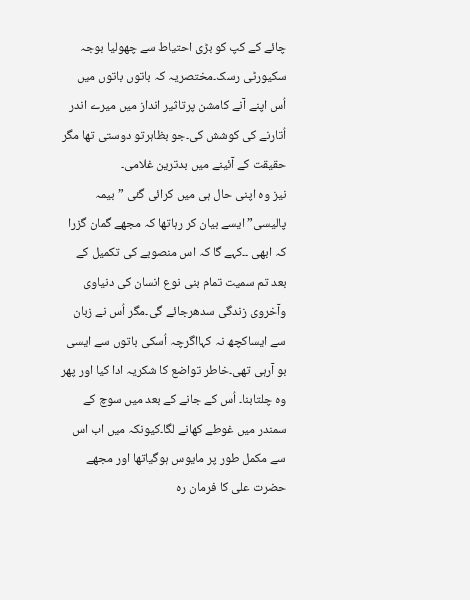چائے کے کپ کو بڑی احتیاط سے چھولیا بوجہ سکیورٹی رسک۔مختصریہ کہ باتوں باتوں میں اُس اپنے آنے کامشن پرتاثیر انداز میں میرے اندر اُتارنے کی کوشش کی۔جو بظاہرتو دوستی تھا مگر حقیقت کے آئینے میں بدترین غلامی۔
نیز وہ اپنی حال ہی میں کرائی گئی ”بیمہ پالیسی” ایسے بیان کر رہاتھا کہ مجھے گمان گزرا کہ ابھی ۔۔کہے گا کہ اس منصوبے کی تکمیل کے بعد تم سمیت تمام بنی نوع انسان کی دنیاوی وآخروی زندگی سدھرجائے گی۔مگر اُس نے زبان سے ایساکچھ نہ کہااگرچہ اُسکی باتوں سے ایسی بو آرہی تھی۔خاطر تواضع کا شکریہ ادا کیا اور پھر وہ چلتابنا۔ اُس کے جانے کے بعد میں سوچ کے سمندر میں غوطے کھانے لگا۔کیونکہ میں اب اس سے مکمل طور پر مایوس ہوگیاتھا اور مجھے حضرت علی کا فرمان رہ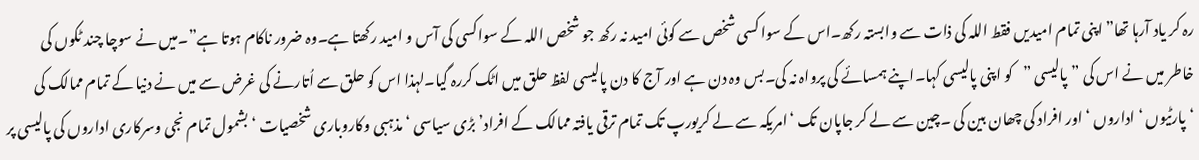رہ کر یاد آرہا تھا”اپنی تمام امیدیں فقط اللہ کی ذات سے وابستہ رکھ۔اس کے سوا کسی شخص سے کوئی امید نہ رکھ جو شخص اللہ کے سواکسی کی آس و امید رکھتا ہے۔وہ ضرور ناکام ہوتا ہے”۔میں نے سوچا چند ٹکوں کی خاطر میں نے اس کی ”پالیسی ”کو اپنی پالیسی کہا۔اپنے ہمسائے کی پرواہ نہ کی۔بس وہ دن ہے اور آج کا دن پالیسی لفظ حلق میں اٹک کررہ گیا۔لہذا اس کو حلق سے اُتارنے کی غرض سے میں نے دنیا کے تمام ممالک کی ‘پارٹیوں ‘اداروں ‘اور افراد کی چھان بین کی ۔چین سے لے کر جاپان تک ‘امریکہ سے لے کریورپ تک تمام ترقی یافتہ ممالک کے افراد’بڑی سیاسی ‘مذہبی وکاروباری شخصیات ‘بشمول تمام نجی وسرکاری اداروں کی پالیسی پر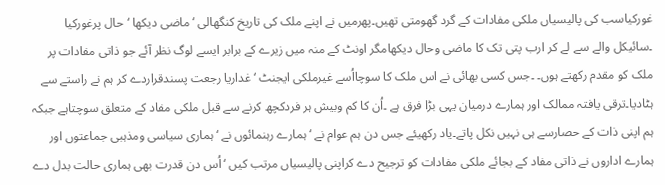غورکیاسب کی پالیسیاں ملکی مفادات کے گرد گھومتی تھیں۔پھرمیں نے اپنے ملک کی تاریخ کنگھالی ‘ماضی دیکھا ‘حال پرغورکیا ۔سائیکل والے سے لے کر ارب پتی تک کا ماضی وحال دیکھامگر اونٹ کے منہ میں زیرے کے برابر ایسے لوگ نظر آئے جو ذاتی مفادات پر ملک کو مقدم رکھتے ہوں۔ ۔جس کسی بھائی نے اس ملک کا سوچااُسے غیرملکی ایجنٹ ‘غداریا رجعت پسندقراردے کر ہم نے راستے سے ہٹادیا۔ترقی یافتہ ممالک اور ہمارے درمیان یہی بڑا فرق ہے ۔اُن کا کم وبیش ہر فردکچھ کرنے سے قبل ملکی مفاد کے متعلق سوچتاہے جبکہ ہم اپنی ذات کے حصارسے ہی نہیں نکل پاتے۔یاد رکھیئے جس دن ہم عوام نے ‘ہمارے رہنمائوں نے ‘ہماری سیاسی ومذہبی جماعتوں اور ہمارے اداروں نے ذاتی مفاد کے بجائے ملکی مفادات کو ترجیح دے کراپنی پالیسیاں مرتب کیں ‘اُس دن قدرت بھی ہماری حالت بدل دے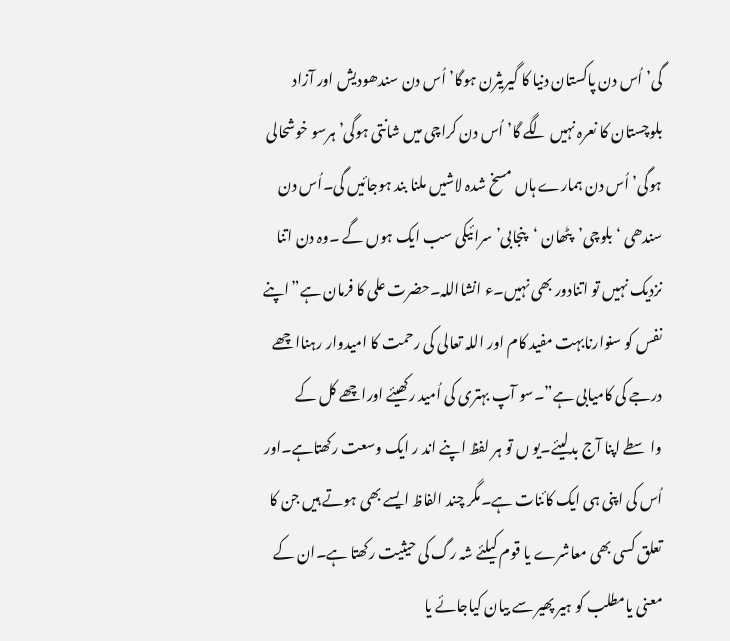گی’اُس دن پاکستان دنیا کا گیریثرن ہوگا’اُس دن سندھودیش اور آزاد بلوچستان کا نعرہ نہیں لگے گا’اُس دن کراچی میں شانتی ہوگی’ہرسو خوشحالی ہوگی’اُس دن ہمارے ہاں مسخ شدہ لاشیں ملنا بند ہوجائیں گی۔اُس دن سندھی ‘بلوچی’پٹھان ‘پنجابی’سرائیکی سب ایک ہوں گے ۔وہ دن اتنا نزدیک نہیں تو اتنادور بھی نہیں۔ء انشااللہ۔حضرت علی کا فرمان ہے”اپنے نفس کو سنوارنابہت مفید کام اور اللہ تعالی کی رحمت کا امیدوار رہنااچھے درجے کی کامیابی ہے”۔سو آپ بہتری کی اُمید رکھیئے اوراچھے کل کے واسطے اپنا آج بدلیئے۔یو ں تو ہر لفظ اپنے اند ر ایک وسعت رکھتاہے۔اور اُس کی اپنی ہی ایک کائنات ہے۔مگر چند الفاظ ایسے بھی ہوتے ہیں جن کا تعلق کسی بھی معاشرے یا قوم کیلئے شہ رگ کی حیثیت رکھتا ہے۔ان کے معنی یامطلب کو ہیر پھیر سے بیان کیاجائے یا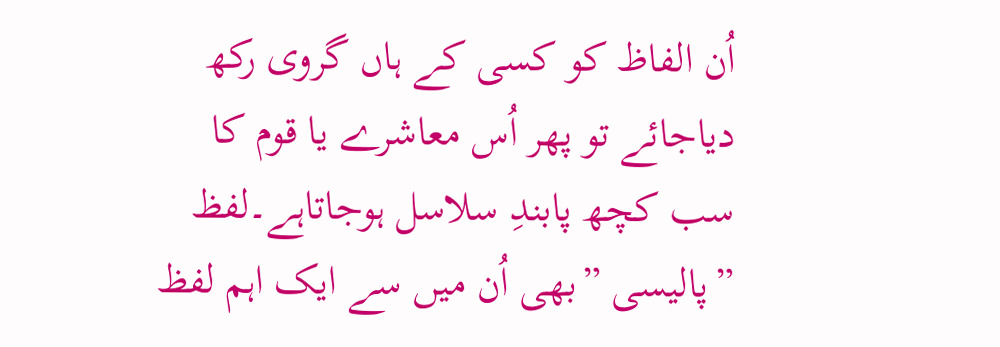اُن الفاظ کو کسی کے ہاں گروی رکھ دیاجائے تو پھر اُس معاشرے یا قوم کا سب کچھ پابندِ سلاسل ہوجاتاہے۔لفظ ”پالیسی ”بھی اُن میں سے ایک اہم لفظ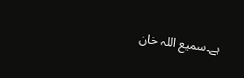ہے۔سمیع اللہ خان